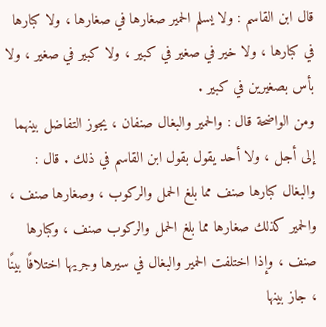قال ابن القاسم : ولا يسلم الحمير صغارها في صغارها ، ولا كبارها في كبارها ، ولا خير في صغير في كبير ، ولا كبير في صغير ، ولا بأس بصغيرين في كبير .
ومن الواضحة قال : والحمير والبغال صنفان ، يجوز التفاضل بينهما إلى أجل ، ولا أحد يقول بقول ابن القاسم في ذلك . قال : والبغال كبارها صنف مما بلغ الحمل والركوب ، وصغارها صنف ، والحمير كذلك صغارها مما بلغ الحمل والركوب صنف ، وكبارها صنف ، وإذا اختلفت الحمير والبغال في سيرها وجريها اختلافًا بينًا ، جاز بينها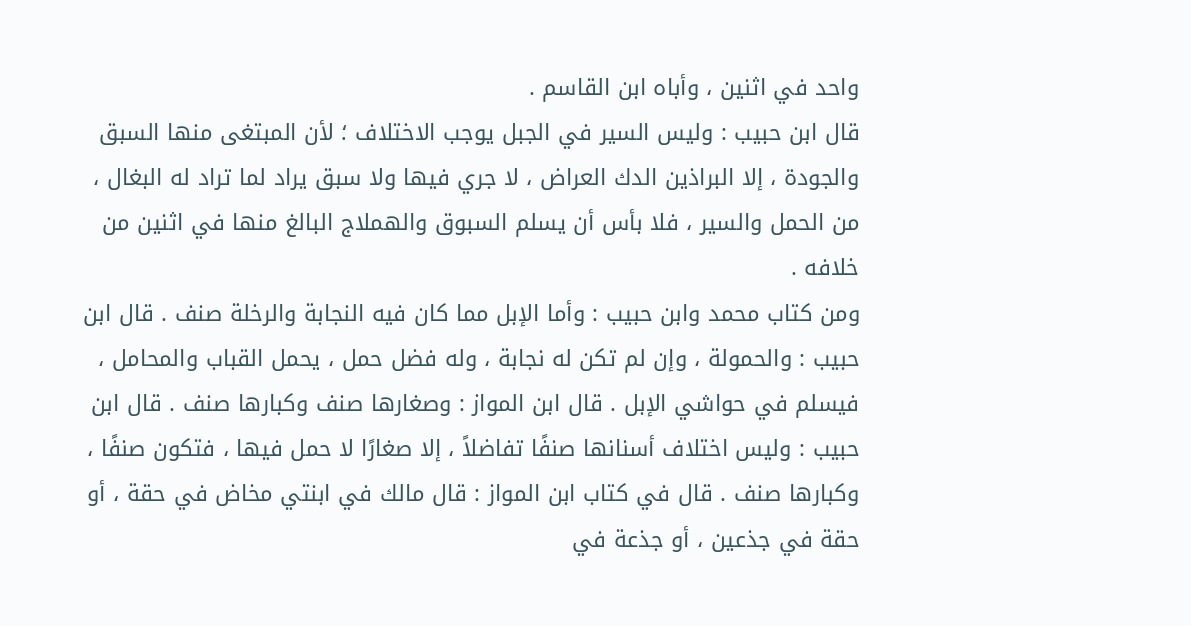واحد في اثنين ، وأباه ابن القاسم .
قال ابن حبيب : وليس السير في الجبل يوجب الاختلاف ؛ لأن المبتغى منها السبق والجودة ، إلا البراذين الدك العراض ، لا جري فيها ولا سبق يراد لما تراد له البغال ، من الحمل والسير ، فلا بأس أن يسلم السبوق والهملاج البالغ منها في اثنين من خلافه .
ومن كتاب محمد وابن حبيب : وأما الإبل مما كان فيه النجابة والرخلة صنف . قال ابن حبيب : والحمولة ، وإن لم تكن له نجابة ، وله فضل حمل ، يحمل القباب والمحامل ، فيسلم في حواشي الإبل . قال ابن المواز : وصغارها صنف وكبارها صنف . قال ابن حبيب : وليس اختلاف أسنانها صنفًا تفاضلاً ، إلا صغارًا لا حمل فيها ، فتكون صنفًا ، وكبارها صنف . قال في كتاب ابن المواز : قال مالك في ابنتي مخاض في حقة ، أو حقة في جذعين ، أو جذعة في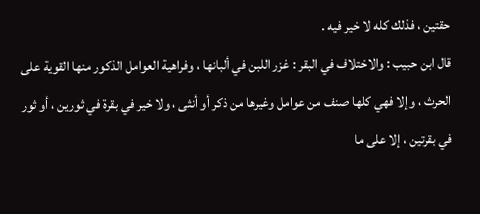حقتين ، فذلك كله لا خير فيه .
قال ابن حبيب : والاختلاف في البقر : غزر اللبن في ألبانها ، وفراهية العوامل الذكور منها القوية على الحرث ، وإلا فهي كلها صنف من عوامل وغيرها من ذكر أو أنثى ، ولا خير في بقرة في ثورين ، أو ثور في بقرتين ، إلا على ما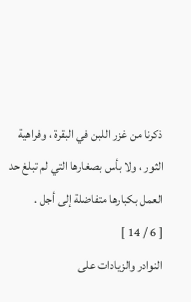ذكرنا من غزر اللبن في البقرة ، وفراهية الثور ، ولا بأس بصغارها التي لم تبلغ حد العمل بكبارها متفاضلة إلى أجل .
[ 6 / 14 ]
النوادر والزيادات على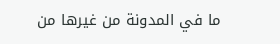ما في المدونة من غيرها من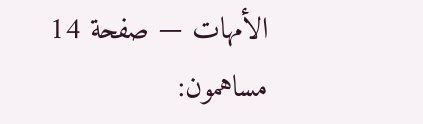الأمهات — صفحة 14
مساهمون: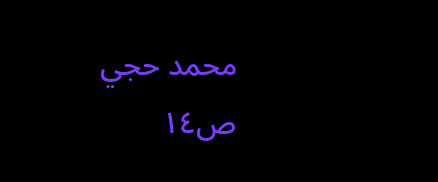محمد حجي
ص١٤